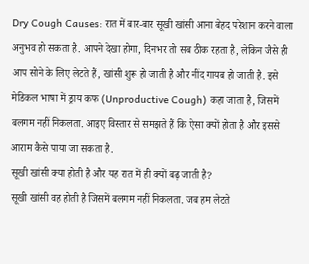Dry Cough Causes: रात में बार-बार सूखी खांसी आना बेहद परेशान करने वाला अनुभव हो सकता है. आपने देखा होगा, दिनभर तो सब ठीक रहता है, लेकिन जैसे ही आप सोने के लिए लेटते हैं, खांसी शुरू हो जाती है और नींद गायब हो जाती है. इसे मेडिकल भाषा में ड्राय कफ (Unproductive Cough) कहा जाता है, जिसमें बलगम नहीं निकलता. आइए विस्तार से समझते हैं कि ऐसा क्यों होता है और इससे आराम कैसे पाया जा सकता है.
सूखी खांसी क्या होती है और यह रात में ही क्यों बढ़ जाती है?
सूखी खांसी वह होती है जिसमें बलगम नहीं निकलता. जब हम लेटते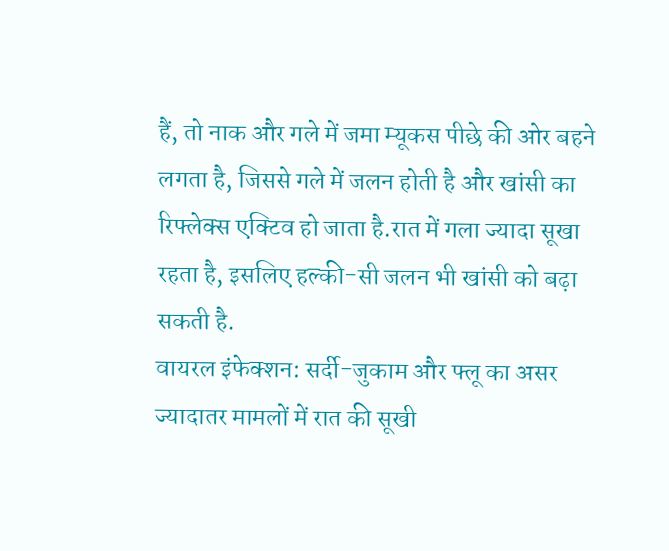हैं, तो नाक और गले में जमा म्यूकस पीछे की ओर बहने लगता है, जिससे गले में जलन होती है और खांसी का रिफ्लेक्स एक्टिव हो जाता है.रात में गला ज्यादा सूखा रहता है, इसलिए हल्की-सी जलन भी खांसी को बढ़ा सकती है.
वायरल इंफेक्शन: सर्दी-जुकाम और फ्लू का असर
ज्यादातर मामलों में रात की सूखी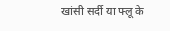खांसी सर्दी या फ्लू के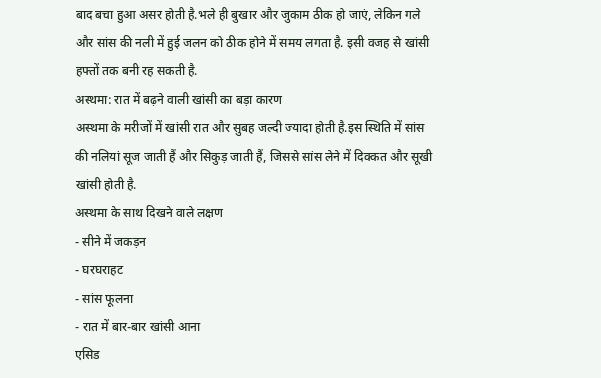बाद बचा हुआ असर होती है.भले ही बुखार और जुकाम ठीक हो जाएं, लेकिन गले और सांस की नली में हुई जलन को ठीक होने में समय लगता है. इसी वजह से खांसी हफ्तों तक बनी रह सकती है.
अस्थमा: रात में बढ़ने वाली खांसी का बड़ा कारण
अस्थमा के मरीजों में खांसी रात और सुबह जल्दी ज्यादा होती है.इस स्थिति में सांस की नलियां सूज जाती हैं और सिकुड़ जाती हैं, जिससे सांस लेने में दिक्कत और सूखी खांसी होती है.
अस्थमा के साथ दिखने वाले लक्षण
- सीने में जकड़न
- घरघराहट
- सांस फूलना
- रात में बार-बार खांसी आना
एसिड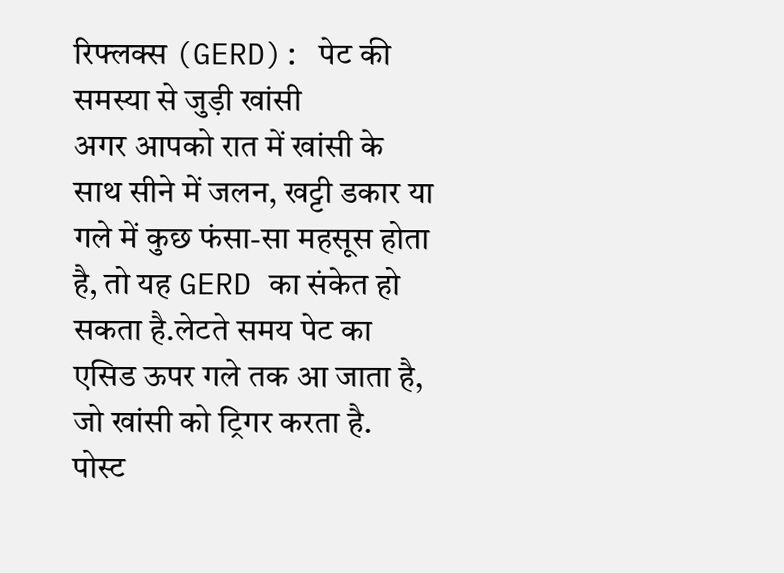रिफ्लक्स (GERD): पेट की समस्या से जुड़ी खांसी
अगर आपको रात में खांसी के साथ सीने में जलन, खट्टी डकार या गले में कुछ फंसा-सा महसूस होता है, तो यह GERD का संकेत हो सकता है.लेटते समय पेट का एसिड ऊपर गले तक आ जाता है, जो खांसी को ट्रिगर करता है.
पोस्ट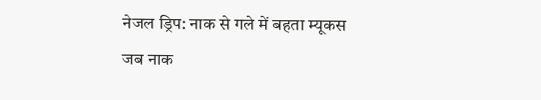नेजल ड्रिप: नाक से गले में बहता म्यूकस
जब नाक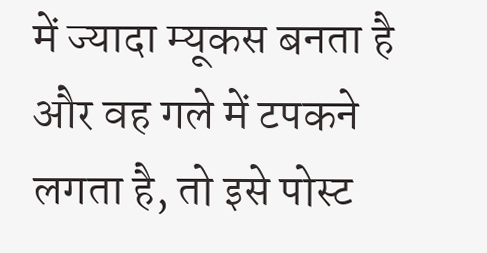में ज्यादा म्यूकस बनता है और वह गले में टपकने लगता है, तो इसे पोस्ट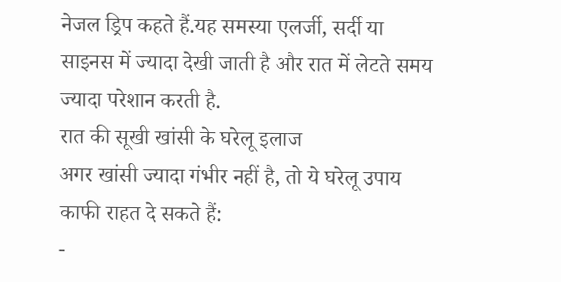नेजल ड्रिप कहते हैं.यह समस्या एलर्जी, सर्दी या साइनस में ज्यादा देखी जाती है और रात में लेटते समय ज्यादा परेशान करती है.
रात की सूखी खांसी के घरेलू इलाज
अगर खांसी ज्यादा गंभीर नहीं है, तो ये घरेलू उपाय काफी राहत दे सकते हैं:
-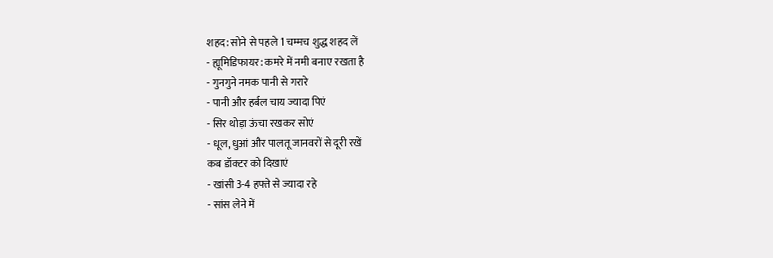शहद: सोने से पहले 1 चम्मच शुद्ध शहद लें
- ह्यूमिडिफायर: कमरे में नमी बनाए रखता है
- गुनगुने नमक पानी से गरारे
- पानी और हर्बल चाय ज्यादा पिएं
- सिर थोड़ा ऊंचा रखकर सोएं
- धूल, धुआं और पालतू जानवरों से दूरी रखें
कब डॉक्टर को दिखाएं
- खांसी 3-4 हफ्ते से ज्यादा रहे
- सांस लेने में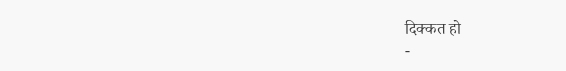दिक्कत हो
-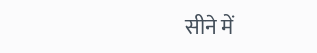सीने में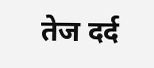तेज दर्द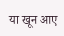या खून आए